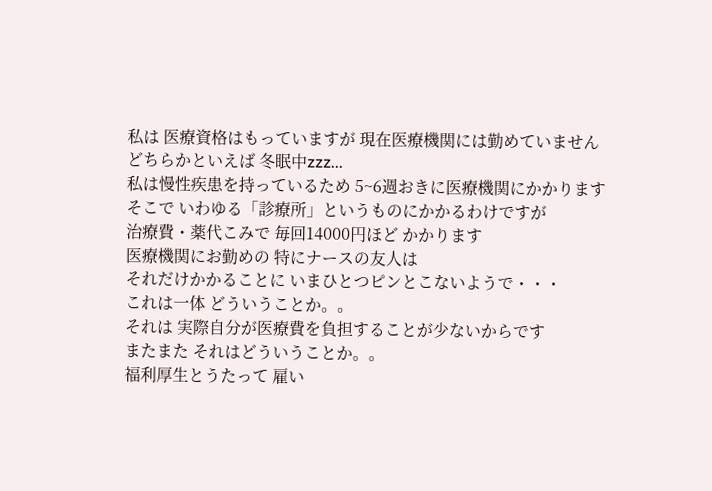私は 医療資格はもっていますが 現在医療機関には勤めていません
どちらかといえば 冬眠中zzz...
私は慢性疾患を持っているため 5~6週おきに医療機関にかかります
そこで いわゆる「診療所」というものにかかるわけですが
治療費・薬代こみで 毎回14000円ほど かかります
医療機関にお勤めの 特にナースの友人は
それだけかかることに いまひとつピンとこないようで・・・
これは一体 どういうことか。。
それは 実際自分が医療費を負担することが少ないからです
またまた それはどういうことか。。
福利厚生とうたって 雇い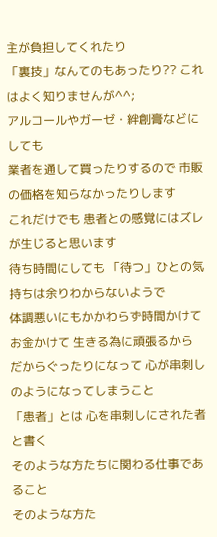主が負担してくれたり
「裏技」なんてのもあったり?? これはよく知りませんが^^;
アルコールやガーゼ・絆創膏などにしても
業者を通して買ったりするので 市販の価格を知らなかったりします
これだけでも 患者との感覚にはズレが生じると思います
待ち時間にしても 「待つ」ひとの気持ちは余りわからないようで
体調悪いにもかかわらず時間かけて
お金かけて 生きる為に頑張るから
だからぐったりになって 心が串刺しのようになってしまうこと
「患者」とは 心を串刺しにされた者 と書く
そのような方たちに関わる仕事であること
そのような方た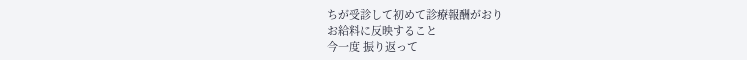ちが受診して初めて診療報酬がおり
お給料に反映すること
今一度 振り返って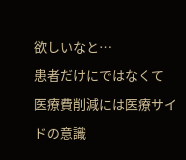欲しいなと…
患者だけにではなくて
医療費削減には医療サイドの意識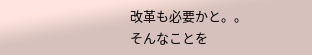改革も必要かと。。
そんなことを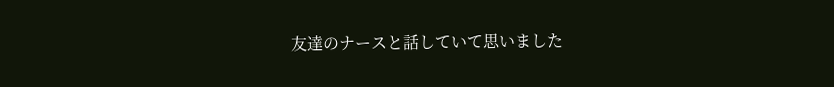友達のナースと話していて思いました